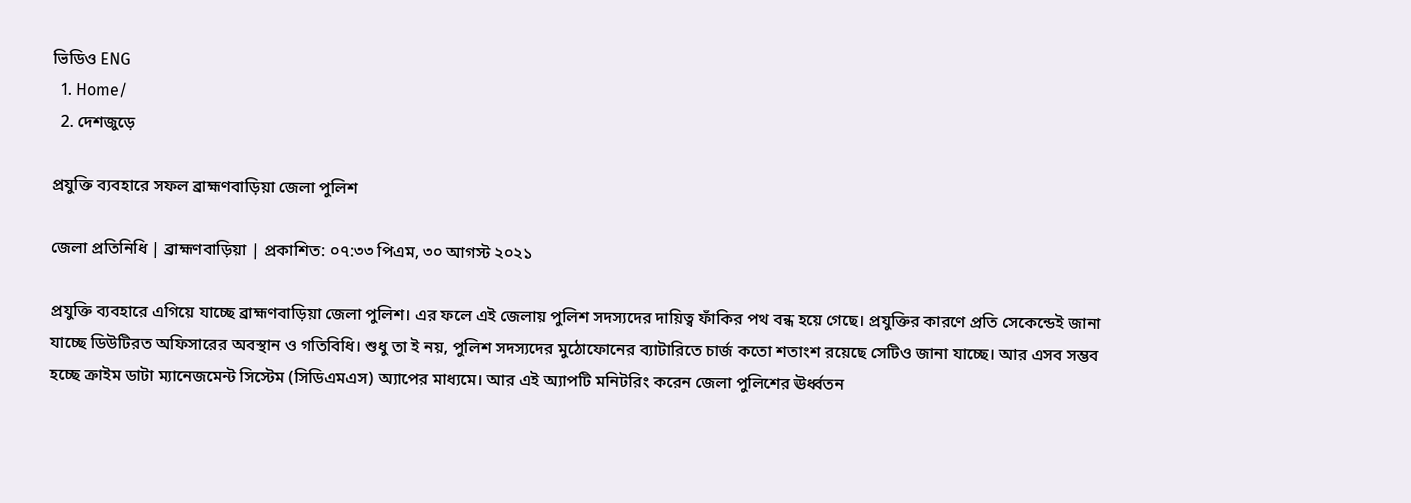ভিডিও ENG
  1. Home/
  2. দেশজুড়ে

প্রযুক্তি ব্যবহারে সফল ব্রাহ্মণবাড়িয়া জেলা পুলিশ

জেলা প্রতিনিধি | ব্রাহ্মণবাড়িয়া | প্রকাশিত: ০৭:৩৩ পিএম, ৩০ আগস্ট ২০২১

প্রযুক্তি ব্যবহারে এগিয়ে যাচ্ছে ব্রাহ্মণবাড়িয়া জেলা পুলিশ। এর ফলে এই জেলায় পুলিশ সদস্যদের দায়িত্ব ফাঁকির পথ বন্ধ হয়ে গেছে। প্রযুক্তির কারণে প্রতি সেকেন্ডেই জানা যাচ্ছে ডিউটিরত অফিসারের অবস্থান ও গতিবিধি। শুধু তা ই নয়, পুলিশ সদস্যদের মুঠোফোনের ব্যাটারিতে চার্জ কতো শতাংশ রয়েছে সেটিও জানা যাচ্ছে। আর এসব সম্ভব হচ্ছে ক্রাইম ডাটা ম্যানেজমেন্ট সিস্টেম (সিডিএমএস) অ্যাপের মাধ্যমে। আর এই অ্যাপটি মনিটরিং করেন জেলা পুলিশের ঊর্ধ্বতন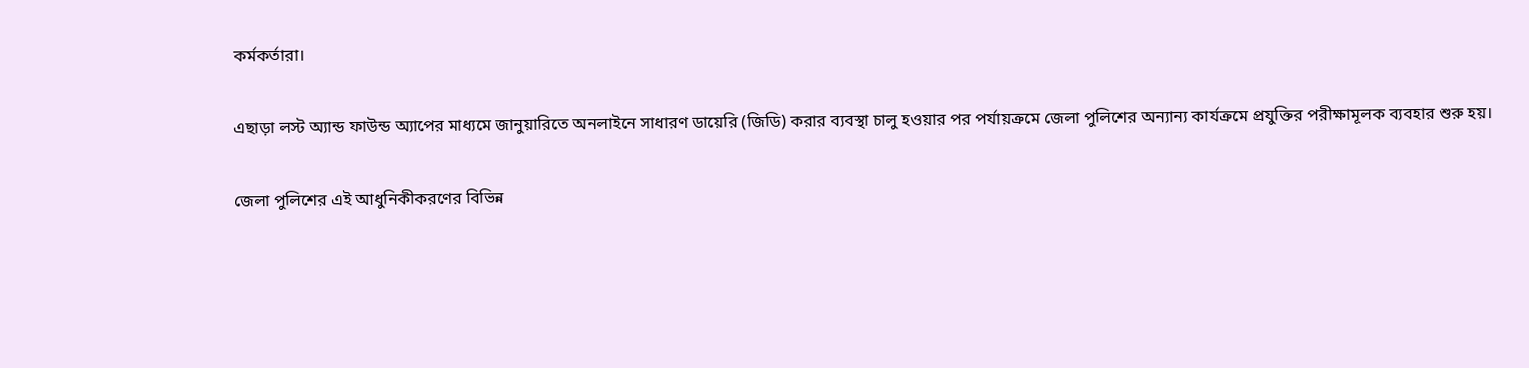কর্মকর্তারা।

এছাড়া লস্ট অ্যান্ড ফাউন্ড অ্যাপের মাধ্যমে জানুয়ারিতে অনলাইনে সাধারণ ডায়েরি (জিডি) করার ব্যবস্থা চালু হওয়ার পর পর্যায়ক্রমে জেলা পুলিশের অন্যান্য কার্যক্রমে প্রযুক্তির পরীক্ষামূলক ব্যবহার শুরু হয়।

জেলা পুলিশের এই আধুনিকীকরণের বিভিন্ন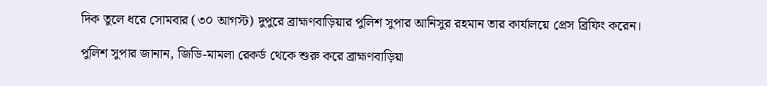দিক তুলে ধরে সোমবার (৩০ আগস্ট) দুপুরে ব্রাহ্মণবাড়িয়ার পুলিশ সুপার আনিসুর রহমান তার কার্যালয়ে প্রেস ব্রিফিং করেন।

পুলিশ সুপার জানান, জিডি-মামলা রেকর্ড থেকে শুরু করে ব্রাহ্মণবাড়িয়া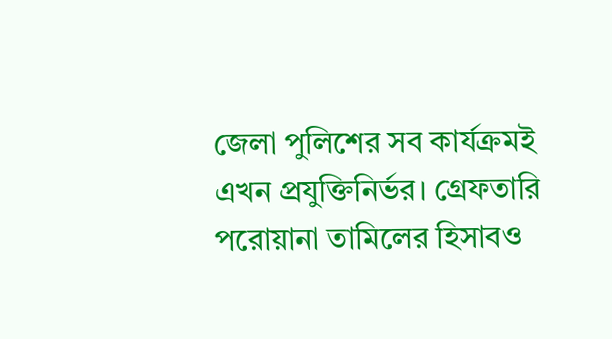জেলা পুলিশের সব কার্যক্রমই এখন প্রযুক্তিনির্ভর। গ্রেফতারি পরোয়ানা তামিলের হিসাবও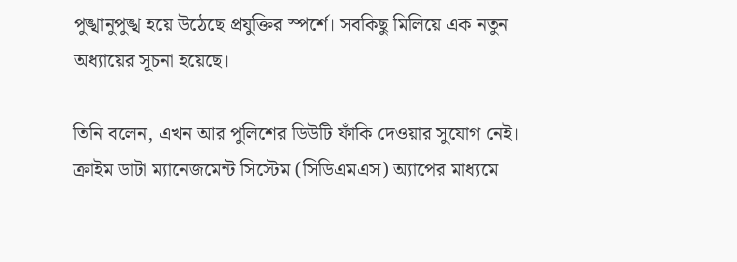পুঙ্খানুপুঙ্খ হয়ে উঠেছে প্রযুক্তির স্পর্শে। সবকিছু মিলিয়ে এক নতুন অধ্যায়ের সূচনা হয়েছে।

তিনি বলেন, এখন আর পুলিশের ডিউটি ফাঁকি দেওয়ার সুযোগ নেই। ক্রাইম ডাটা ম্যানেজমেন্ট সিস্টেম (সিডিএমএস) অ্যাপের মাধ্যমে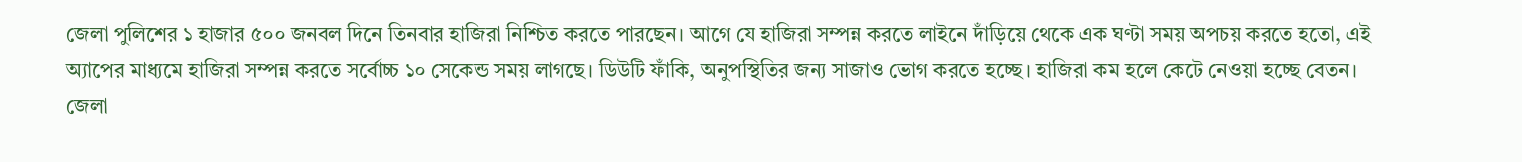জেলা পুলিশের ১ হাজার ৫০০ জনবল দিনে তিনবার হাজিরা নিশ্চিত করতে পারছেন। আগে যে হাজিরা সম্পন্ন করতে লাইনে দাঁড়িয়ে থেকে এক ঘণ্টা সময় অপচয় করতে হতো, এই অ্যাপের মাধ্যমে হাজিরা সম্পন্ন করতে সর্বোচ্চ ১০ সেকেন্ড সময় লাগছে। ডিউটি ফাঁকি, অনুপস্থিতির জন্য সাজাও ভোগ করতে হচ্ছে। হাজিরা কম হলে কেটে নেওয়া হচ্ছে বেতন। জেলা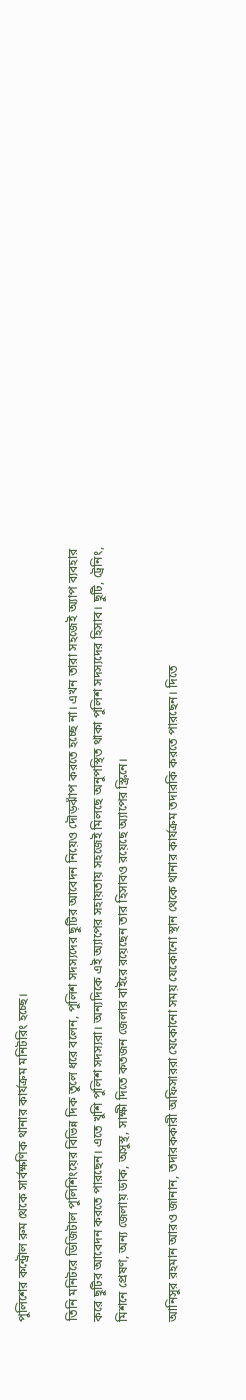পুলিশের কন্ট্রোল রুম থেকে সার্বক্ষণিক থানার কার্যক্রম মনিটরিং হচ্ছে।

তিনি মনিটরে ডিজিটাল পুলিশিংয়ের বিভিন্ন দিক তুলে ধরে বলেন, পুলিশ সদস্যদের ছুটির আবেদন নিয়েও দৌড়ঝাঁপ করতে হচ্ছে না। এখন তারা সহজেই অ্যাপ ব্যবহার করে ছুটির আবেদন করতে পারছেন। এতে খুশি পুলিশ সদস্যরা। অন্যদিকে এই অ্যাপের সহায়তায় সহজেই মিলছে অনুপস্থিত থাকা পুলিশ সদস্যদের হিসাব। ছুটি, ট্রেনিং, মিশনে প্রেষণ, অন্য জেলায় ডাক, অসুস্থ, সাক্ষী দিতে কতজন জেলার বাইরে রয়েছেন তার হিসাবও রয়েছে অ্যাপের স্ক্রিনে।

আনিসুর রহমান আরও জানান, তদারককারী অফিসাররা যেকোনো সময় যেকোনো স্থান থেকে থানার কার্যক্রম তদারকি করতে পারছেন। দিতে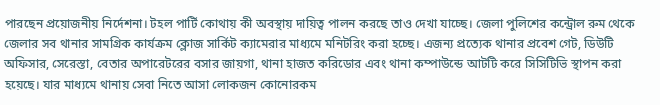পারছেন প্রয়োজনীয় নির্দেশনা। টহল পার্টি কোথায় কী অবস্থায় দায়িত্ব পালন করছে তাও দেখা যাচ্ছে। জেলা পুলিশের কন্ট্রোল রুম থেকে জেলার সব থানার সামগ্রিক কার্যক্রম ক্লোজ সার্কিট ক্যামেরার মাধ্যমে মনিটরিং করা হচ্ছে। এজন্য প্রত্যেক থানার প্রবেশ গেট, ডিউটি অফিসার, সেরেস্তা, বেতার অপারেটরের বসার জায়গা, থানা হাজত করিডোর এবং থানা কম্পাউন্ডে আটটি করে সিসিটিভি স্থাপন করা হয়েছে। যার মাধ্যমে থানায় সেবা নিতে আসা লোকজন কোনোরকম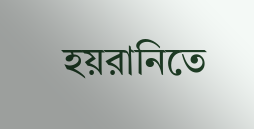হয়রানিতে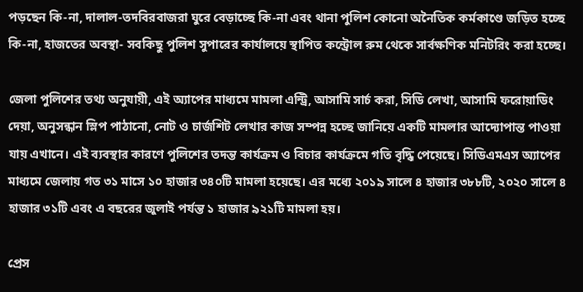পড়ছেন কি-না, দালাল-তদবিরবাজরা ঘুরে বেড়াচ্ছে কি-না এবং থানা পুলিশ কোনো অনৈতিক কর্মকাণ্ডে জড়িত হচ্ছে কি-না, হাজতের অবস্থা- সবকিছু পুলিশ সুপারের কার্যালয়ে স্থাপিত কন্ট্রোল রুম থেকে সার্বক্ষণিক মনিটরিং করা হচ্ছে।

জেলা পুলিশের তথ্য অনুযায়ী, এই অ্যাপের মাধ্যমে মামলা এন্ট্রি, আসামি সার্চ করা, সিডি লেখা, আসামি ফরোয়াডিং দেয়া, অনুসন্ধান স্লিপ পাঠানো, নোট ও চার্জশিট লেখার কাজ সম্পন্ন হচ্ছে জানিয়ে একটি মামলার আদ্যোপান্ত পাওয়া যায় এখানে। এই ব্যবস্থার কারণে পুলিশের তদন্ত কার্যক্রম ও বিচার কার্যক্রমে গতি বৃদ্ধি পেয়েছে। সিডিএমএস অ্যাপের মাধ্যমে জেলায় গত ৩১ মাসে ১০ হাজার ৩৪০টি মামলা হয়েছে। এর মধ্যে ২০১৯ সালে ৪ হাজার ৩৮৮টি, ২০২০ সালে ৪ হাজার ৩১টি এবং এ বছরের জুলাই পর্যন্ত ১ হাজার ৯২১টি মামলা হয়।

প্রেস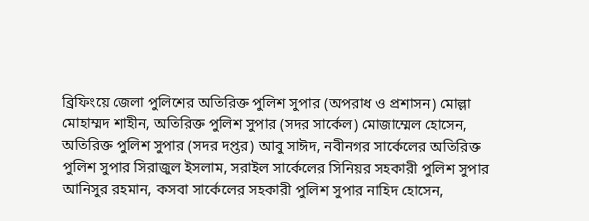ব্রিফিংয়ে জেলা পুলিশের অতিরিক্ত পুলিশ সুপার (অপরাধ ও প্রশাসন) মোল্লা মোহাম্মদ শাহীন, অতিরিক্ত পুলিশ সুপার (সদর সার্কেল) মোজাম্মেল হোসেন, অতিরিক্ত পুলিশ সুপার (সদর দপ্তর) আবু সাঈদ, নবীনগর সার্কেলের অতিরিক্ত পুলিশ সুপার সিরাজুল ইসলাম, সরাইল সার্কেলের সিনিয়র সহকারী পুলিশ সুপার আনিসুর রহমান, কসবা সার্কেলের সহকারী পুলিশ সুপার নাহিদ হোসেন,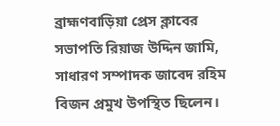ব্রাহ্মণবাড়িয়া প্রেস ক্লাবের সভাপতি রিয়াজ উদ্দিন জামি, সাধারণ সম্পাদক জাবেদ রহিম বিজন প্রমুখ উপস্থিত ছিলেন।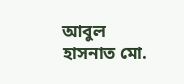আবুল হাসনাত মো.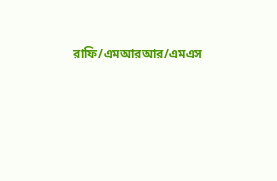রাফি/এমআরআর/এমএস